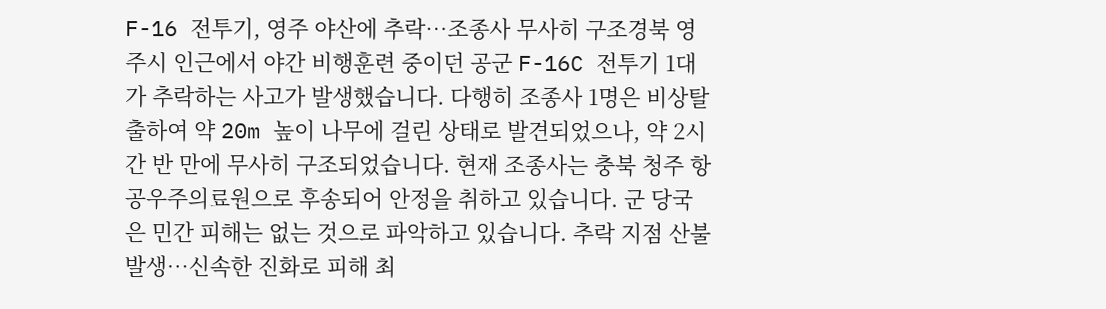F-16 전투기, 영주 야산에 추락…조종사 무사히 구조경북 영주시 인근에서 야간 비행훈련 중이던 공군 F-16C 전투기 1대가 추락하는 사고가 발생했습니다. 다행히 조종사 1명은 비상탈출하여 약 20m 높이 나무에 걸린 상태로 발견되었으나, 약 2시간 반 만에 무사히 구조되었습니다. 현재 조종사는 충북 청주 항공우주의료원으로 후송되어 안정을 취하고 있습니다. 군 당국은 민간 피해는 없는 것으로 파악하고 있습니다. 추락 지점 산불 발생…신속한 진화로 피해 최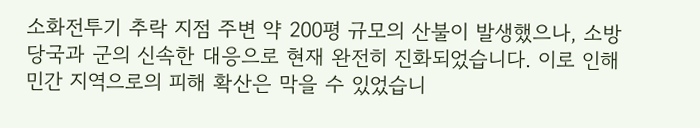소화전투기 추락 지점 주변 약 200평 규모의 산불이 발생했으나, 소방당국과 군의 신속한 대응으로 현재 완전히 진화되었습니다. 이로 인해 민간 지역으로의 피해 확산은 막을 수 있었습니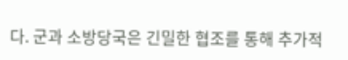다. 군과 소방당국은 긴밀한 협조를 통해 추가적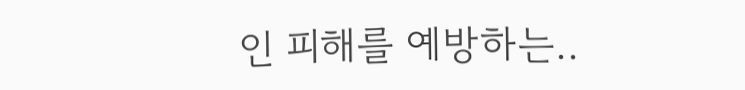인 피해를 예방하는..